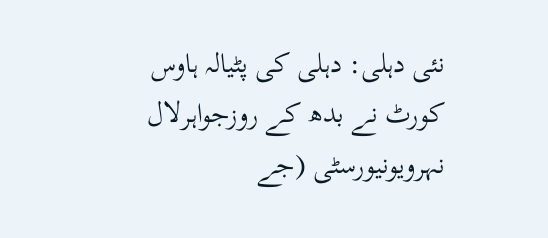نئی دہلی: دہلی کی پٹیالہ ہاوس کورٹ نے بدھ کے روزجواہرلال نہرویونیورسٹی (جے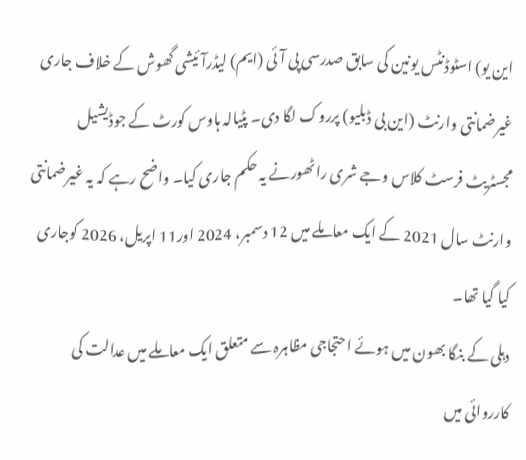این یو) اسٹوڈنٹس یونین کی سابق صدرسی پی آئی (ایم) لیڈرآئیشی گھوش کے خلاف جاری غیرضمانتی وارنٹ (این بی ڈبلیو) پرروک لگا دی۔ پٹیالہ ہاوس کورٹ کے جوڈیشیل مجسٹریٹ فرسٹ کلاس وجے شری راٹھورنے یہ حکم جاری کیا۔ واضح رہے کہ یہ غیرضمانتی وارنٹ سال 2021 کے ایک معاملے میں 12 دسمبر، 2024 اور11 اپریل، 2026 کوجاری کیا گیا تھا۔
دہلی کے بنگا بھون میں ہوئے احتجاجی مظاہرہ سے متعلق ایک معاملے میں عدالت کی کارروائی میں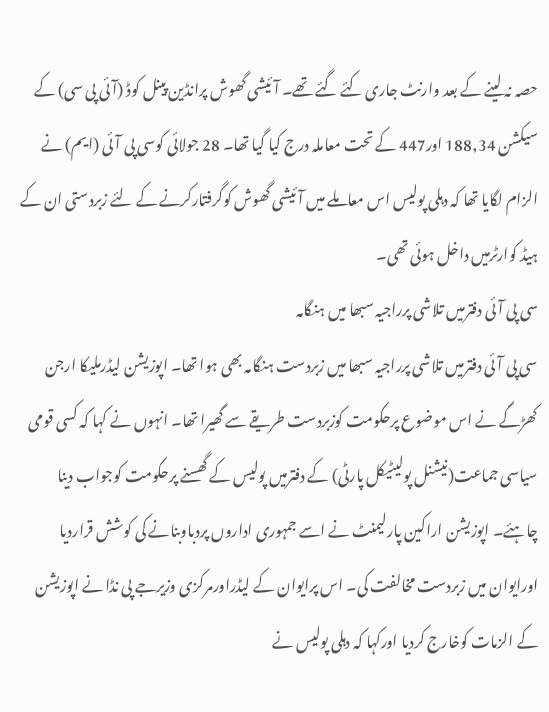حصہ نہ لینے کے بعد وارنٹ جاری کئے گئے تھے۔ آئیشی گھوش پرانڈین پینل کوڈ (آئی پی سی) کے سیکشن 188,34 اور447 کے تحت معاملہ درج کیا گیا تھا۔ 28 جولائی کوسی پی آئی (ایم) نے الزام لگایا تھا کہ دہلی پولیس اس معاملے میں آئیشی گھوش کوگرفتارکرنے کے لئے زبردستی ان کے ہیڈ کوارٹرمیں داخل ہوئی تھی۔
سی پی آئی دفترمیں تلاشی پرراجیہ سبھا میں ہنگامہ
سی پی آئی دفترمیں تلاشی پرراجیہ سبھا میں زبردست ہنگامہ بھی ہوا تھا۔ اپوزیشن لیڈرملیکا ارجن کھڑگے نے اس موضوع پرحکومت کوزبردست طریقے سے گھیرا تھا۔ انہوں نے کہا کہ کسی قومی سیاسی جماعت(نیشنل پولیٹیکل پارٹی) کے دفترمیں پولیس کے گھسنے پرحکومت کوجواب دینا چاہئے۔ اپوزیشن اراکین پارلیمنٹ نے اسے جمہوری اداروں پردباوبنانے کی کوشش قراردیا اورایوان میں زبردست مخالفت کی۔ اس پرایوان کے لیڈراورمرکزی وزیرجے پی نڈا نے اپوزیشن کے الزمات کوخارج کردیا اورکہا کہ دہلی پولیس نے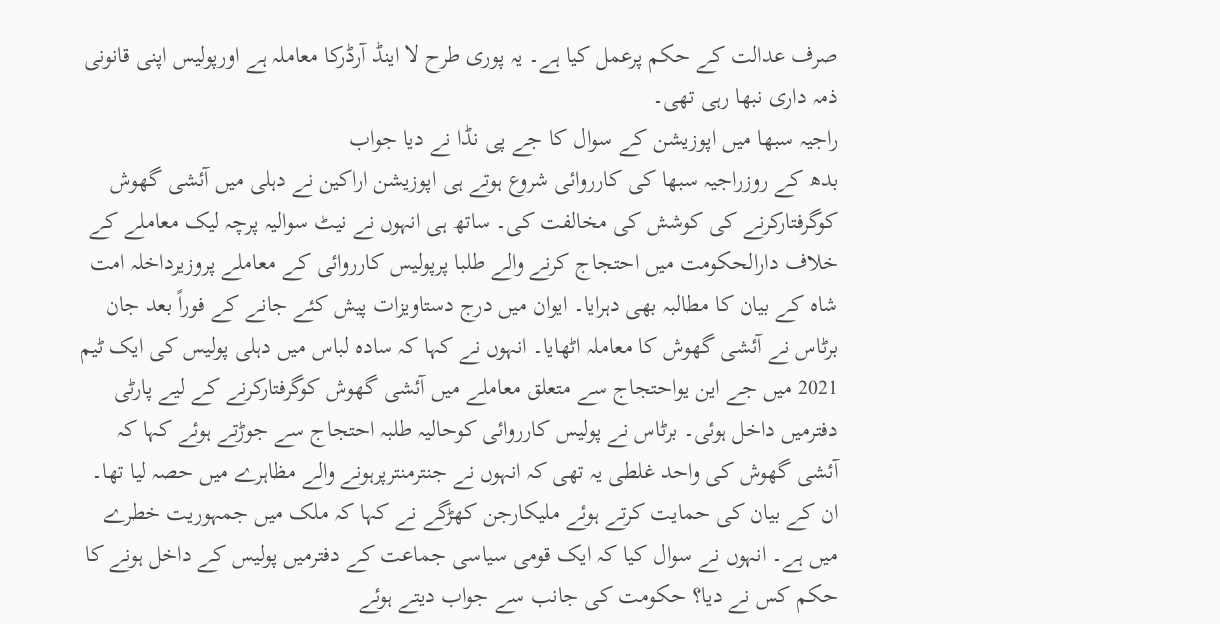صرف عدالت کے حکم پرعمل کیا ہے۔ یہ پوری طرح لا اینڈ آرڈرکا معاملہ ہے اورپولیس اپنی قانونی ذمہ داری نبھا رہی تھی۔
راجیہ سبھا میں اپوزیشن کے سوال کا جے پی نڈا نے دیا جواب
بدھ کے روزراجیہ سبھا کی کارروائی شروع ہوتے ہی اپوزیشن اراکین نے دہلی میں آئشی گھوش کوگرفتارکرنے کی کوشش کی مخالفت کی۔ ساتھ ہی انہوں نے نیٹ سوالیہ پرچہ لیک معاملے کے خلاف دارالحکومت میں احتجاج کرنے والے طلبا پرپولیس کارروائی کے معاملے پروزیرداخلہ امت شاہ کے بیان کا مطالبہ بھی دہرایا۔ ایوان میں درج دستاویزات پیش کئے جانے کے فوراً بعد جان برٹاس نے آئشی گھوش کا معاملہ اٹھایا۔ انہوں نے کہا کہ سادہ لباس میں دہلی پولیس کی ایک ٹیم 2021 میں جے این یواحتجاج سے متعلق معاملے میں آئشی گھوش کوگرفتارکرنے کے لیے پارٹی دفترمیں داخل ہوئی۔ برٹاس نے پولیس کارروائی کوحالیہ طلبہ احتجاج سے جوڑتے ہوئے کہا کہ آئشی گھوش کی واحد غلطی یہ تھی کہ انہوں نے جنترمنترپرہونے والے مظاہرے میں حصہ لیا تھا۔ ان کے بیان کی حمایت کرتے ہوئے ملیکارجن کھڑگے نے کہا کہ ملک میں جمہوریت خطرے میں ہے۔ انہوں نے سوال کیا کہ ایک قومی سیاسی جماعت کے دفترمیں پولیس کے داخل ہونے کا حکم کس نے دیا؟ حکومت کی جانب سے جواب دیتے ہوئے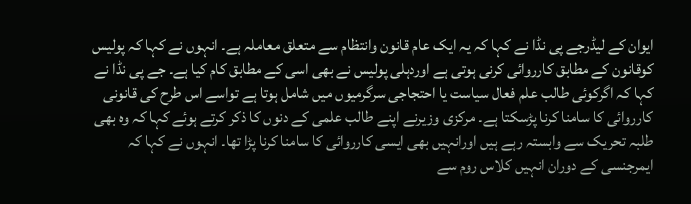ایوان کے لیڈرجے پی نڈا نے کہا کہ یہ ایک عام قانون وانتظام سے متعلق معاملہ ہے۔ انہوں نے کہا کہ پولیس کوقانون کے مطابق کارروائی کرنی ہوتی ہے اوردہلی پولیس نے بھی اسی کے مطابق کام کیا ہے۔ جے پی نڈا نے کہا کہ اگرکوئی طالب علم فعال سیاست یا احتجاجی سرگرمیوں میں شامل ہوتا ہے تواسے اس طرح کی قانونی کارروائی کا سامنا کرنا پڑسکتا ہے۔ مرکزی وزیرنے اپنے طالب علمی کے دنوں کا ذکر کرتے ہوئے کہا کہ وہ بھی طلبہ تحریک سے وابستہ رہے ہیں اورانہیں بھی ایسی کارروائی کا سامنا کرنا پڑا تھا۔ انہوں نے کہا کہ ایمرجنسی کے دوران انہیں کلاس روم سے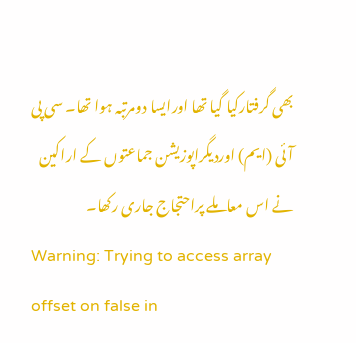بھی گرفتارکیا گیا تھا اورایسا دومرتبہ ہوا تھا۔ سی پی آئی (ایم) اوردیگراپوزیشن جماعتوں کے اراکین نے اس معاملے پراحتجاج جاری رکھا۔
Warning: Trying to access array offset on false in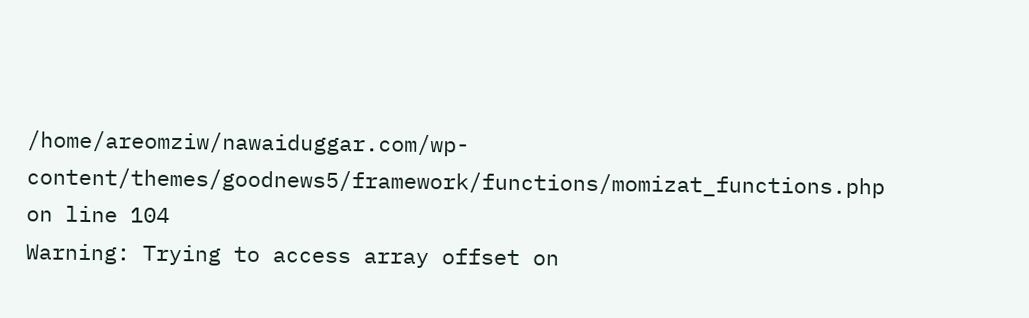/home/areomziw/nawaiduggar.com/wp-content/themes/goodnews5/framework/functions/momizat_functions.php on line 104
Warning: Trying to access array offset on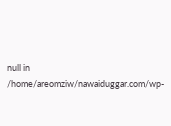null in /home/areomziw/nawaiduggar.com/wp-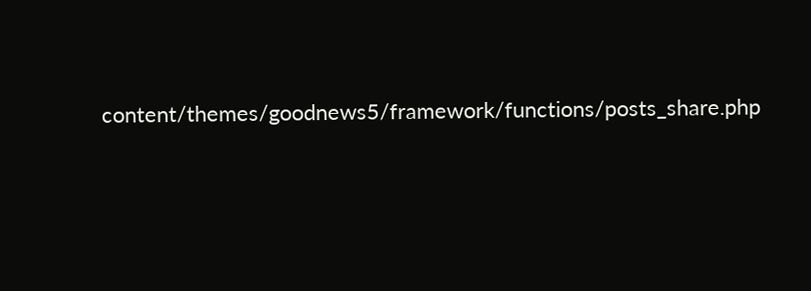content/themes/goodnews5/framework/functions/posts_share.php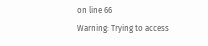on line 66
Warning: Trying to access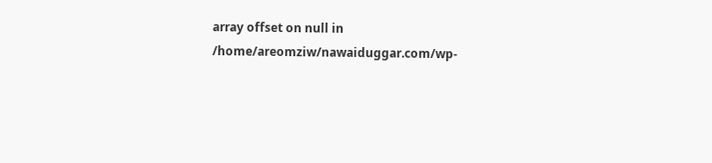array offset on null in /home/areomziw/nawaiduggar.com/wp-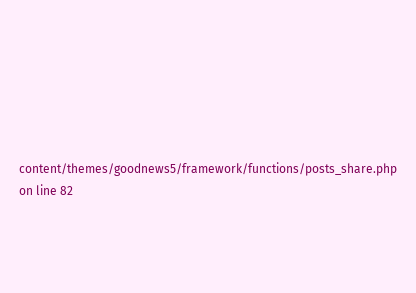content/themes/goodnews5/framework/functions/posts_share.php on line 82